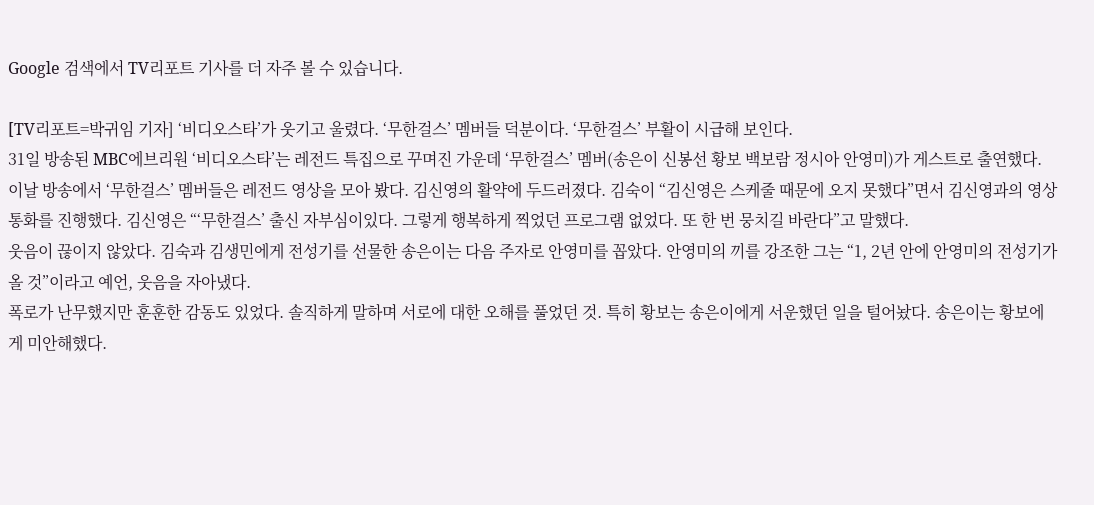Google 검색에서 TV리포트 기사를 더 자주 볼 수 있습니다.

[TV리포트=박귀임 기자] ‘비디오스타’가 웃기고 울렸다. ‘무한걸스’ 멤버들 덕분이다. ‘무한걸스’ 부활이 시급해 보인다.
31일 방송된 MBC에브리원 ‘비디오스타’는 레전드 특집으로 꾸며진 가운데 ‘무한걸스’ 멤버(송은이 신봉선 황보 백보람 정시아 안영미)가 게스트로 출연했다.
이날 방송에서 ‘무한걸스’ 멤버들은 레전드 영상을 모아 봤다. 김신영의 활약에 두드러졌다. 김숙이 “김신영은 스케줄 때문에 오지 못했다”면서 김신영과의 영상 통화를 진행했다. 김신영은 “‘무한걸스’ 출신 자부심이있다. 그렇게 행복하게 찍었던 프로그램 없었다. 또 한 번 뭉치길 바란다”고 말했다.
웃음이 끊이지 않았다. 김숙과 김생민에게 전성기를 선물한 송은이는 다음 주자로 안영미를 꼽았다. 안영미의 끼를 강조한 그는 “1, 2년 안에 안영미의 전성기가 올 것”이라고 예언, 웃음을 자아냈다.
폭로가 난무했지만 훈훈한 감동도 있었다. 솔직하게 말하며 서로에 대한 오해를 풀었던 것. 특히 황보는 송은이에게 서운했던 일을 털어놨다. 송은이는 황보에게 미안해했다.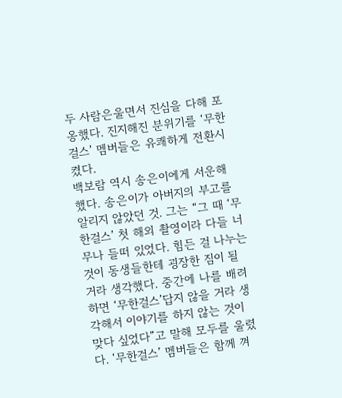두 사람은울면서 진심을 다해 포옹했다. 진지해진 분위기를 ‘무한걸스’ 멤버들은 유쾌하게 전환시켰다.
백보람 역시 송은이에게 서운해 했다. 송은이가 아버지의 부고를 알리지 않았던 것. 그는 “그 때 ‘무한걸스’ 첫 해외 촬영이라 다들 너무나 들떠 있었다. 힘든 걸 나누는 것이 동생들한테 굉장한 짐이 될 거라 생각했다. 중간에 나를 배려하면 ‘무한걸스’답지 않을 거라 생각해서 이야기를 하지 않는 것이 맞다 싶었다”고 말해 모두를 울렸다. ‘무한걸스’ 멤버들은 함께 껴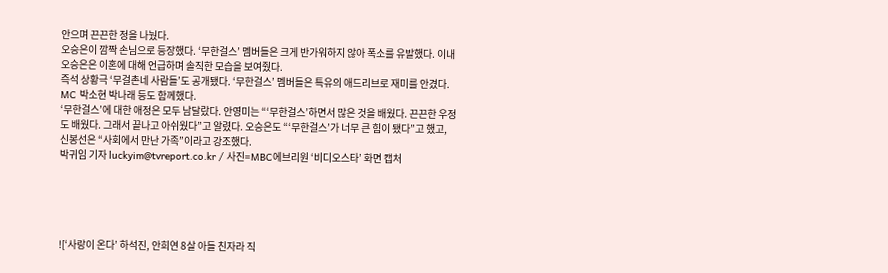안으며 끈끈한 정을 나눴다.
오승은이 깜짝 손님으로 등장했다. ‘무한걸스’ 멤버들은 크게 반가워하지 않아 폭소를 유발했다. 이내 오승은은 이혼에 대해 언급하며 솔직한 모습을 보여줬다.
즉석 상황극 ‘무걸촌네 사람들’도 공개됐다. ‘무한걸스’ 멤버들은 특유의 애드리브로 재미를 안겼다. MC 박소현 박나래 등도 함께했다.
‘무한걸스’에 대한 애정은 모두 남달랐다. 안영미는 “‘무한걸스’하면서 많은 것을 배웠다. 끈끈한 우정도 배웠다. 그래서 끝나고 아쉬웠다”고 알렸다. 오승은도 “‘무한걸스’가 너무 큰 힘이 됐다”고 했고, 신봉선은 “사회에서 만난 가족”이라고 강조했다.
박귀임 기자 luckyim@tvreport.co.kr / 사진=MBC에브리원 ‘비디오스타’ 화면 캡처





![‘사랑이 온다’ 하석진, 안희연 8살 아들 친자라 직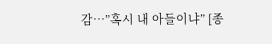감…”혹시 내 아들이냐” [종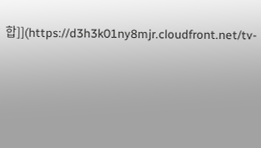합]](https://d3h3k01ny8mjr.cloudfront.net/tv-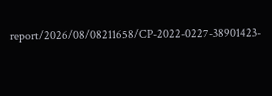report/2026/08/08211658/CP-2022-0227-38901423-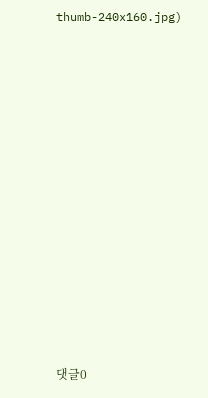thumb-240x160.jpg)













댓글0